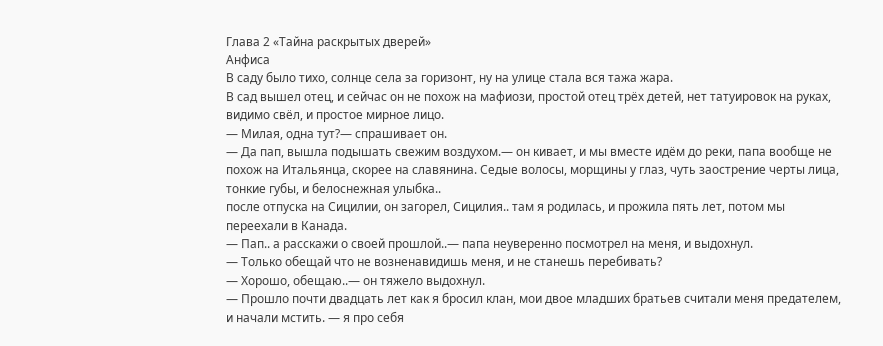Глава 2 «Тайна раскрытых дверей»
Анфиса
В саду было тихо, солнце села за горизонт, ну на улице стала вся тажа жара.
В сад вышел отец, и сейчас он не похож на мафиози, простой отец трёх детей, нет татуировок на руках, видимо свёл, и простое мирное лицо.
— Милая, одна тут?— спрашивает он.
— Да пап, вышла подышать свежим воздухом.— он кивает, и мы вместе идём до реки, папа вообще не похож на Итальянца, скорее на славянина. Седые волосы, морщины у глаз, чуть заострение черты лица, тонкие губы, и белоснежная улыбка..
после отпуска на Сицилии, он загорел, Сицилия.. там я родилась, и прожила пять лет, потом мы переехали в Канада.
— Пап.. а расскажи о своей прошлой..— папа неуверенно посмотрел на меня, и выдохнул.
— Только обещай что не возненавидишь меня, и не станешь перебивать?
— Хорошо, обещаю..— он тяжело выдохнул.
— Прошло почти двадцать лет как я бросил клан, мои двое младших братьев считали меня предателем, и начали мстить. — я про себя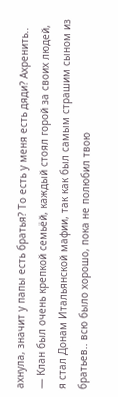ахнула, значит у папы есть братья? То есть у меня есть дяди? Ахренить.. — Клан был очень крепкой семьёй, каждый стоял горой за своих людей, я стал Донам Итальянской мафии, так как был самым страшим сыном из братьев.. всю было хорошо, пока не полюбил твою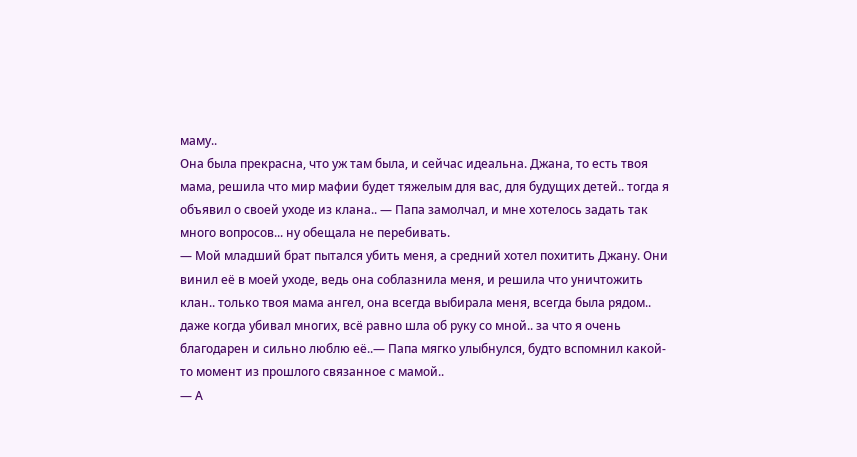маму..
Она была прекрасна, что уж там была, и сейчас идеальна. Джана, то есть твоя мама, решила что мир мафии будет тяжелым для вас, для будущих детей.. тогда я объявил о своей уходе из клана.. — Папа замолчал, и мне хотелось задать так много вопросов... ну обещала не перебивать.
— Мой младший брат пытался убить меня, а средний хотел похитить Джану. Они винил её в моей уходе, ведь она соблазнила меня, и решила что уничтожить клан.. только твоя мама ангел, она всегда выбирала меня, всегда была рядом.. даже когда убивал многих, всё равно шла об руку со мной.. за что я очень благодарен и сильно люблю её..— Папа мягко улыбнулся, будто вспомнил какой-то момент из прошлого связанное с мамой..
— А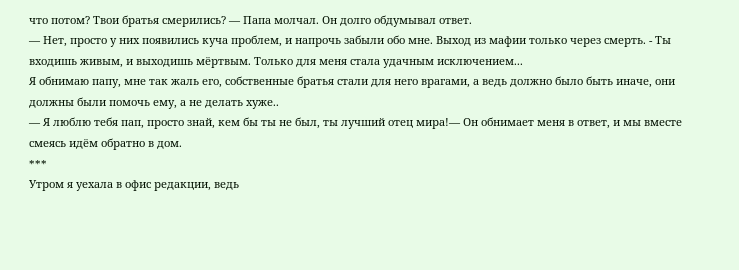что потом? Твои братья смерились? — Папа молчал. Он долго обдумывал ответ.
— Нет, просто у них появились куча проблем, и напрочь забыли обо мне. Выход из мафии только через смерть. - Ты входишь живым, и выходишь мёртвым. Только для меня стала удачным исключением...
Я обнимаю папу, мне так жаль его, собственные братья стали для него врагами, а ведь должно было быть иначе, они должны были помочь ему, а не делать хуже..
— Я люблю тебя пап, просто знай, кем бы ты не был, ты лучший отец мира!— Он обнимает меня в ответ, и мы вместе смеясь идём обратно в дом.
***
Утром я уехала в офис редакции, ведь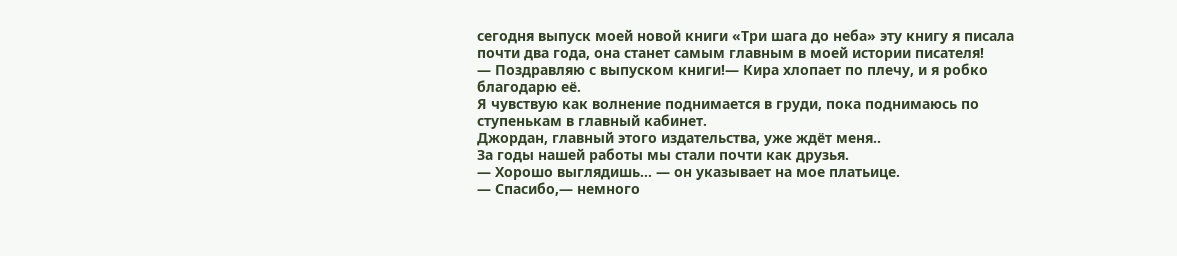сегодня выпуск моей новой книги «Три шага до неба» эту книгу я писала почти два года, она станет самым главным в моей истории писателя!
— Поздравляю с выпуском книги!— Кира хлопает по плечу, и я робко благодарю её.
Я чувствую как волнение поднимается в груди, пока поднимаюсь по ступенькам в главный кабинет.
Джордан, главный этого издательства, уже ждёт меня..
За годы нашей работы мы стали почти как друзья.
— Хорошо выглядишь... — он указывает на мое платьице.
— Спасибо,— немного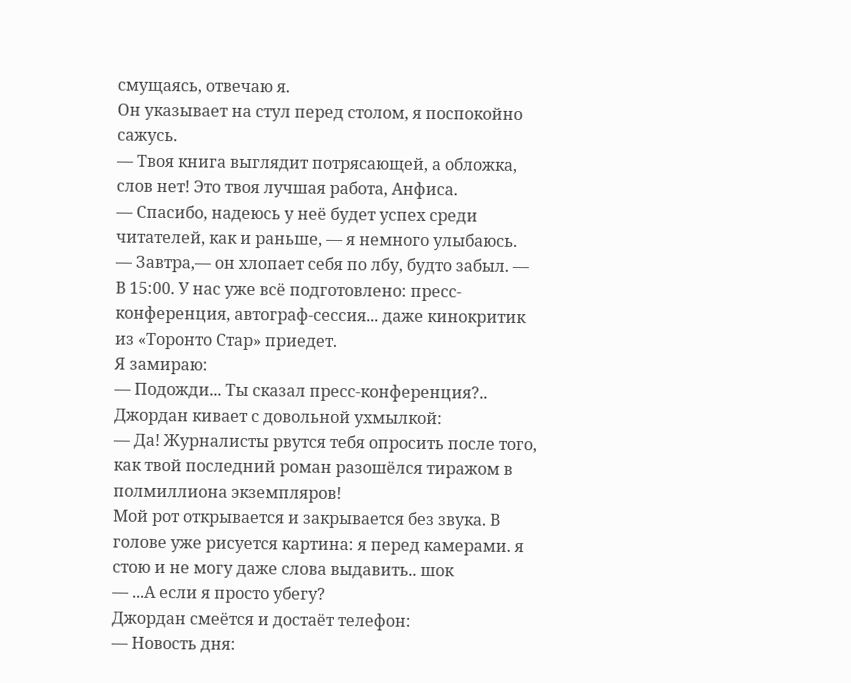смущаясь, отвечаю я.
Он указывает на стул перед столом, я поспокойно сажусь.
— Твоя книга выглядит потрясающей, а обложка, слов нет! Это твоя лучшая работа, Анфиса.
— Спасибо, надеюсь у неё будет успех среди читателей, как и раньше, — я немного улыбаюсь.
— Завтра,— он хлопает себя по лбу, будто забыл. — В 15:00. У нас уже всё подготовлено: пресс-конференция, автограф-сессия... даже кинокритик из «Торонто Стар» приедет.
Я замираю:
— Подожди... Ты сказал пресс-конференция?..
Джордан кивает с довольной ухмылкой:
— Да! Журналисты рвутся тебя опросить после того, как твой последний роман разошёлся тиражом в полмиллиона экземпляров!
Мой рот открывается и закрывается без звука. В голове уже рисуется картина: я перед камерами. я стою и не могу даже слова выдавить.. шок
— ...А если я просто убегу?
Джордан смеётся и достаёт телефон:
— Новость дня: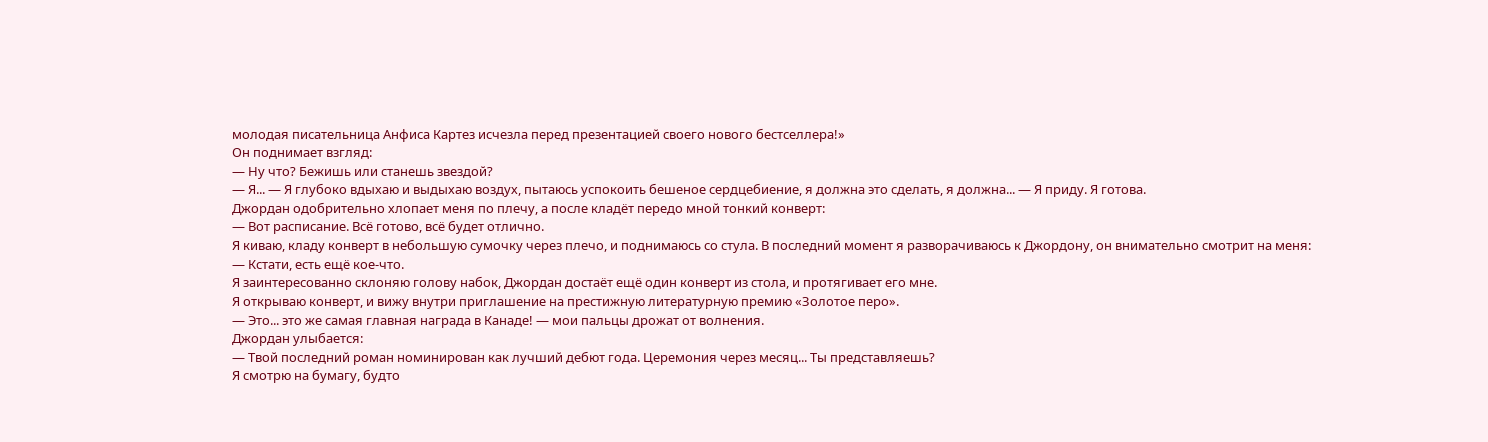молодая писательница Анфиса Картез исчезла перед презентацией своего нового бестселлера!»
Он поднимает взгляд:
— Ну что? Бежишь или станешь звездой?
— Я... — Я глубоко вдыхаю и выдыхаю воздух, пытаюсь успокоить бешеное сердцебиение, я должна это сделать, я должна... — Я приду. Я готова.
Джордан одобрительно хлопает меня по плечу, а после кладёт передо мной тонкий конверт:
— Вот расписание. Всё готово, всё будет отлично.
Я киваю, кладу конверт в небольшую сумочку через плечо, и поднимаюсь со стула. В последний момент я разворачиваюсь к Джордону, он внимательно смотрит на меня:
— Кстати, есть ещё кое-что.
Я заинтересованно склоняю голову набок, Джордан достаёт ещё один конверт из стола, и протягивает его мне.
Я открываю конверт, и вижу внутри приглашение на престижную литературную премию «Золотое перо».
— Это... это же самая главная награда в Канаде! — мои пальцы дрожат от волнения.
Джордан улыбается:
— Твой последний роман номинирован как лучший дебют года. Церемония через месяц... Ты представляешь?
Я смотрю на бумагу, будто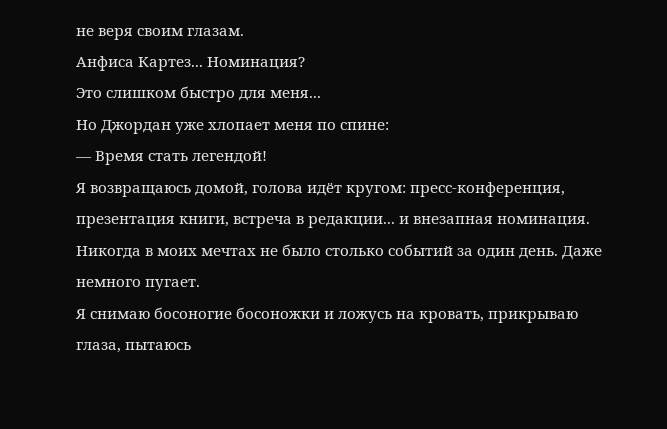не веря своим глазам.
Анфиса Картез... Номинация?
Это слишком быстро для меня...
Но Джордан уже хлопает меня по спине:
— Время стать легендой!
Я возвращаюсь домой, голова идёт кругом: пресс-конференция, презентация книги, встреча в редакции... и внезапная номинация.
Никогда в моих мечтах не было столько событий за один день. Даже немного пугает.
Я снимаю босоногие босоножки и ложусь на кровать, прикрываю глаза, пытаюсь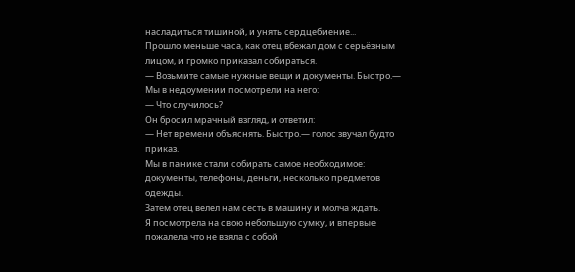насладиться тишиной, и унять сердцебиение...
Прошло меньше часа, как отец вбежал дом с серьёзным лицом, и громко приказал собираться.
— Возьмите самые нужные вещи и документы. Быстро.— Мы в недоумении посмотрели на него:
— Что случилось?
Он бросил мрачный взгляд, и ответил:
— Нет времени объяснять. Быстро.— голос звучал будто приказ.
Мы в панике стали собирать самое необходимое: документы, телефоны, деньги, несколько предметов одежды.
Затем отец велел нам сесть в машину и молча ждать.
Я посмотрела на свою небольшую сумку, и впервые пожалела что не взяла с собой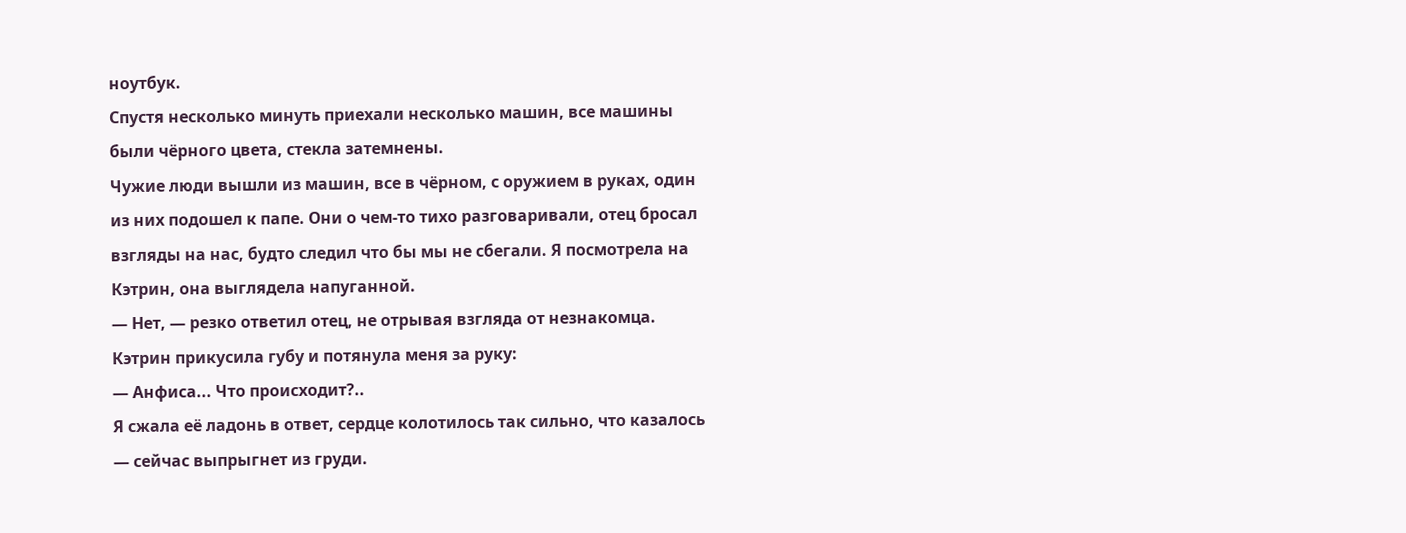ноутбук.
Спустя несколько минуть приехали несколько машин, все машины были чёрного цвета, стекла затемнены.
Чужие люди вышли из машин, все в чёрном, с оружием в руках, один из них подошел к папе. Они о чем-то тихо разговаривали, отец бросал взгляды на нас, будто следил что бы мы не сбегали. Я посмотрела на Кэтрин, она выглядела напуганной.
— Нет, — резко ответил отец, не отрывая взгляда от незнакомца.
Кэтрин прикусила губу и потянула меня за руку:
— Анфиса... Что происходит?..
Я сжала её ладонь в ответ, сердце колотилось так сильно, что казалось — сейчас выпрыгнет из груди.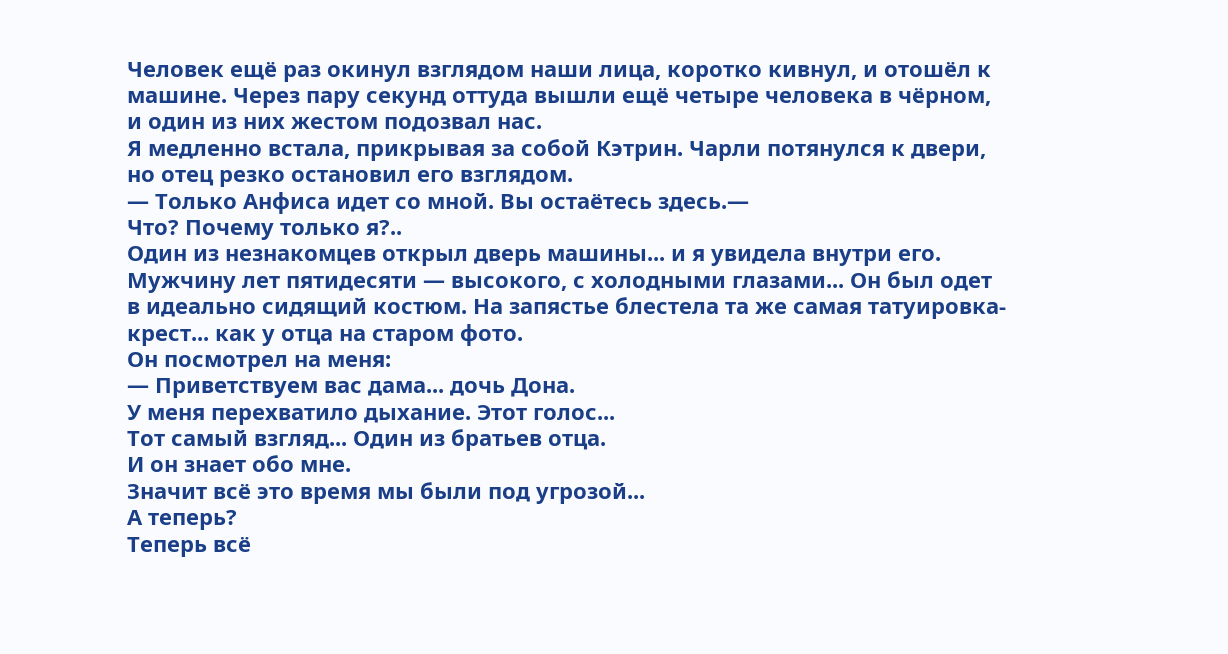Человек ещё раз окинул взглядом наши лица, коротко кивнул, и отошёл к машине. Через пару секунд оттуда вышли ещё четыре человека в чёрном, и один из них жестом подозвал нас.
Я медленно встала, прикрывая за собой Кэтрин. Чарли потянулся к двери, но отец резко остановил его взглядом.
— Только Анфиса идет со мной. Вы остаётесь здесь.—
Что? Почему только я?..
Один из незнакомцев открыл дверь машины... и я увидела внутри его.
Мужчину лет пятидесяти — высокого, с холодными глазами... Он был одет в идеально сидящий костюм. На запястье блестела та же самая татуировка-крест... как у отца на старом фото.
Он посмотрел на меня:
— Приветствуем вас дама... дочь Дона.
У меня перехватило дыхание. Этот голос...
Тот самый взгляд... Один из братьев отца.
И он знает обо мне.
Значит всё это время мы были под угрозой...
А теперь?
Теперь всё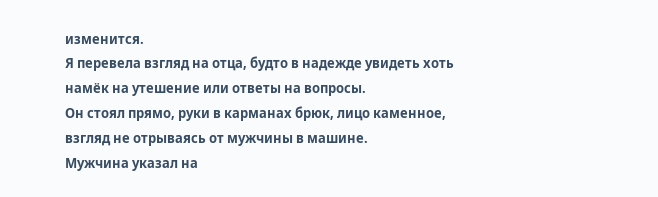изменится.
Я перевела взгляд на отца, будто в надежде увидеть хоть намёк на утешение или ответы на вопросы.
Он стоял прямо, руки в карманах брюк, лицо каменное, взгляд не отрываясь от мужчины в машине.
Мужчина указал на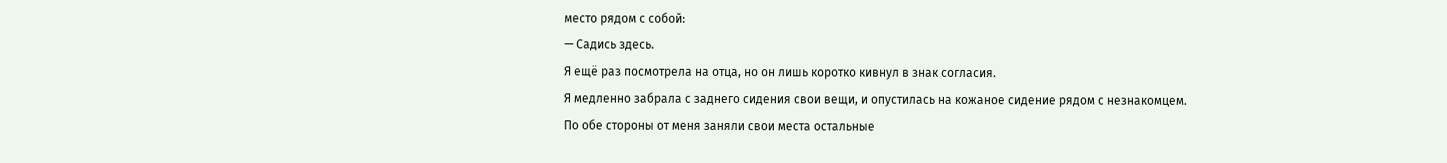место рядом с собой:
— Садись здесь.
Я ещё раз посмотрела на отца, но он лишь коротко кивнул в знак согласия.
Я медленно забрала с заднего сидения свои вещи, и опустилась на кожаное сидение рядом с незнакомцем.
По обе стороны от меня заняли свои места остальные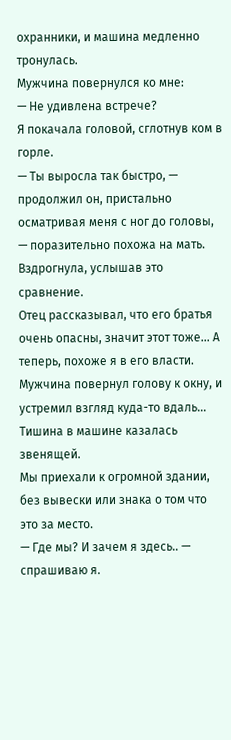охранники, и машина медленно тронулась.
Мужчина повернулся ко мне:
— Не удивлена встрече?
Я покачала головой, сглотнув ком в горле.
— Ты выросла так быстро, — продолжил он, пристально осматривая меня с ног до головы, — поразительно похожа на мать.
Вздрогнула, услышав это сравнение.
Отец рассказывал, что его братья очень опасны, значит этот тоже... А теперь, похоже я в его власти.
Мужчина повернул голову к окну, и устремил взгляд куда-то вдаль... Тишина в машине казалась звенящей.
Мы приехали к огромной здании, без вывески или знака о том что это за место.
— Где мы? И зачем я здесь.. — спрашиваю я.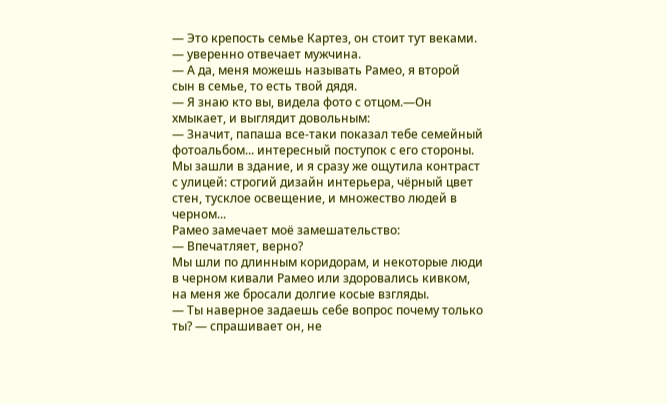— Это крепость семье Картез, он стоит тут веками. — уверенно отвечает мужчина.
— А да, меня можешь называть Рамео, я второй сын в семье, то есть твой дядя.
— Я знаю кто вы, видела фото с отцом.—Он хмыкает, и выглядит довольным:
— Значит, папаша все-таки показал тебе семейный фотоальбом... интересный поступок с его стороны.
Мы зашли в здание, и я сразу же ощутила контраст с улицей: строгий дизайн интерьера, чёрный цвет стен, тусклое освещение, и множество людей в черном...
Рамео замечает моё замешательство:
— Впечатляет, верно?
Мы шли по длинным коридорам, и некоторые люди в черном кивали Рамео или здоровались кивком, на меня же бросали долгие косые взгляды.
— Ты наверное задаешь себе вопрос почему только ты? — спрашивает он, не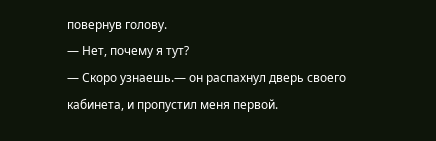повернув голову.
— Нет, почему я тут?
— Скоро узнаешь.— он распахнул дверь своего кабинета, и пропустил меня первой.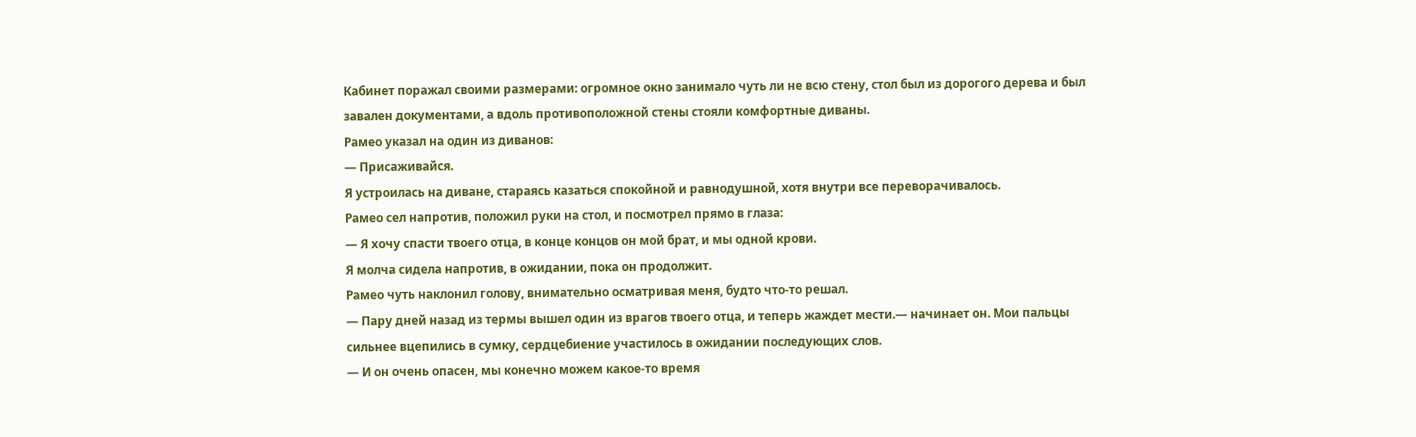Кабинет поражал своими размерами: огромное окно занимало чуть ли не всю стену, стол был из дорогого дерева и был завален документами, а вдоль противоположной стены стояли комфортные диваны.
Рамео указал на один из диванов:
— Присаживайся.
Я устроилась на диване, стараясь казаться спокойной и равнодушной, хотя внутри все переворачивалось.
Рамео сел напротив, положил руки на стол, и посмотрел прямо в глаза:
— Я хочу спасти твоего отца, в конце концов он мой брат, и мы одной крови.
Я молча сидела напротив, в ожидании, пока он продолжит.
Рамео чуть наклонил голову, внимательно осматривая меня, будто что-то решал.
— Пару дней назад из термы вышел один из врагов твоего отца, и теперь жаждет мести.— начинает он. Мои пальцы сильнее вцепились в сумку, сердцебиение участилось в ожидании последующих слов.
— И он очень опасен, мы конечно можем какое-то время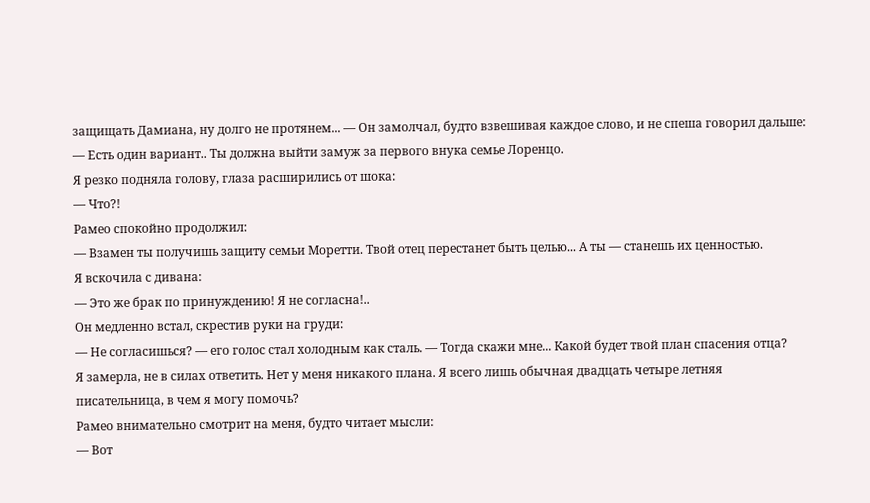защищать Дамиана, ну долго не протянем... — Он замолчал, будто взвешивая каждое слово, и не спеша говорил дальше:
— Есть один вариант.. Ты должна выйти замуж за первого внука семье Лоренцо.
Я резко подняла голову, глаза расширились от шока:
— Что?!
Рамео спокойно продолжил:
— Взамен ты получишь защиту семьи Моретти. Твой отец перестанет быть целью... А ты — станешь их ценностью.
Я вскочила с дивана:
— Это же брак по принуждению! Я не согласна!..
Он медленно встал, скрестив руки на груди:
— Не согласишься? — его голос стал холодным как сталь. — Тогда скажи мне... Какой будет твой план спасения отца?
Я замерла, не в силах ответить. Нет у меня никакого плана. Я всего лишь обычная двадцать четыре летняя писательница, в чем я могу помочь?
Рамео внимательно смотрит на меня, будто читает мысли:
— Вот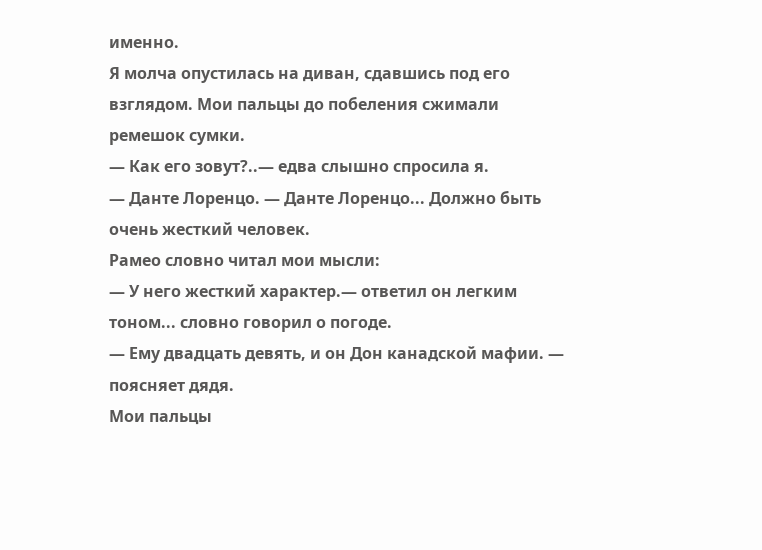именно.
Я молча опустилась на диван, сдавшись под его взглядом. Мои пальцы до побеления сжимали ремешок сумки.
— Как его зовут?..— едва слышно спросила я.
— Данте Лоренцо. — Данте Лоренцо... Должно быть очень жесткий человек.
Рамео словно читал мои мысли:
— У него жесткий характер.— ответил он легким тоном... словно говорил о погоде.
— Ему двадцать девять, и он Дон канадской мафии. — поясняет дядя.
Мои пальцы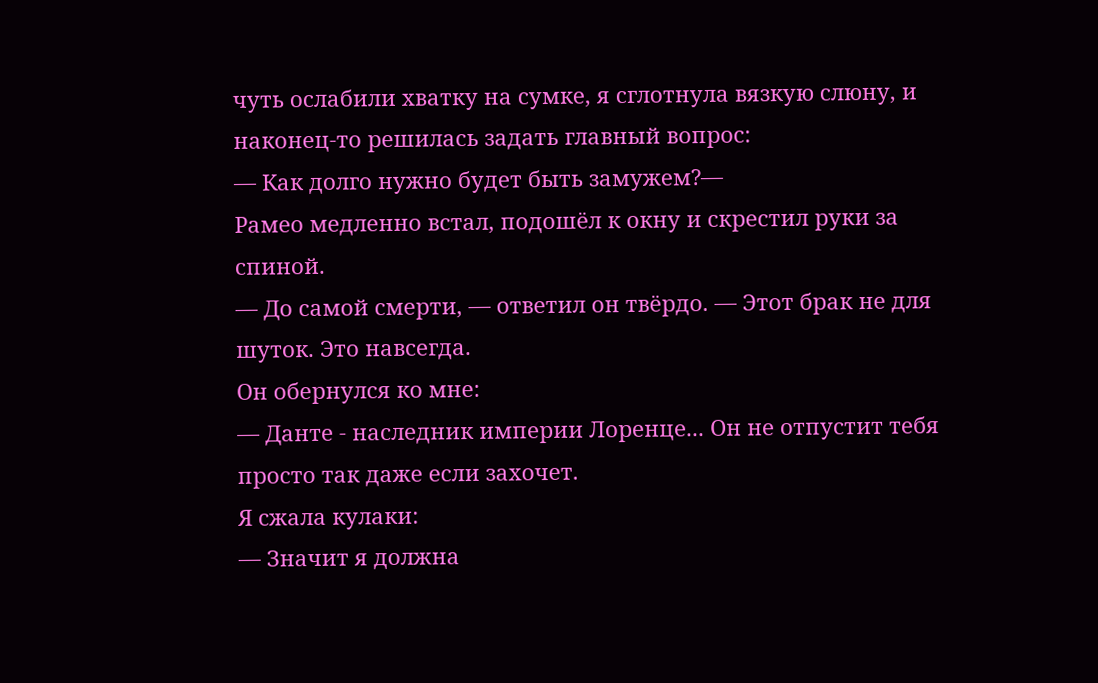чуть ослабили хватку на сумке, я сглотнула вязкую слюну, и наконец-то решилась задать главный вопрос:
— Как долго нужно будет быть замужем?—
Рамео медленно встал, подошёл к окну и скрестил руки за спиной.
— До самой смерти, — ответил он твёрдо. — Этот брак не для шуток. Это навсегда.
Он обернулся ко мне:
— Данте - наследник империи Лоренце... Он не отпустит тебя просто так даже если захочет.
Я сжала кулаки:
— Значит я должна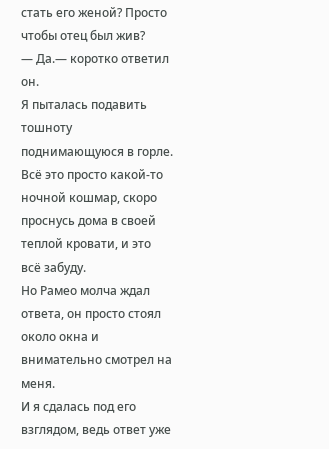стать его женой? Просто чтобы отец был жив?
— Да.— коротко ответил он.
Я пыталась подавить тошноту поднимающуюся в горле. Всё это просто какой-то ночной кошмар, скоро проснусь дома в своей теплой кровати, и это всё забуду.
Но Рамео молча ждал ответа, он просто стоял около окна и внимательно смотрел на меня.
И я сдалась под его взглядом, ведь ответ уже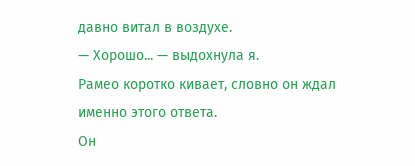давно витал в воздухе.
— Хорошо... — выдохнула я.
Рамео коротко кивает, словно он ждал именно этого ответа.
Он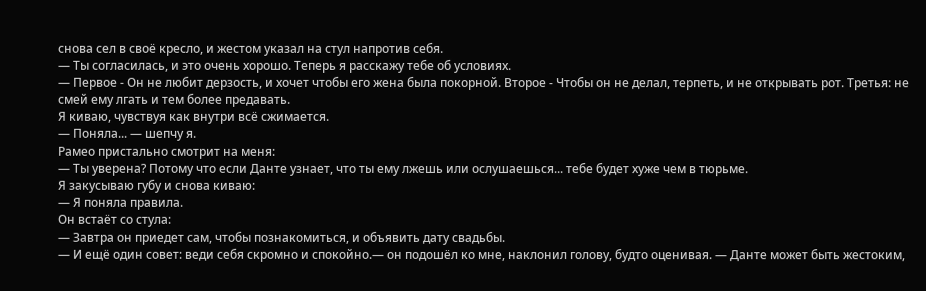снова сел в своё кресло, и жестом указал на стул напротив себя.
— Ты согласилась, и это очень хорошо. Теперь я расскажу тебе об условиях.
— Первое - Он не любит дерзость, и хочет чтобы его жена была покорной. Второе - Чтобы он не делал, терпеть, и не открывать рот. Третья: не смей ему лгать и тем более предавать.
Я киваю, чувствуя как внутри всё сжимается.
— Поняла... — шепчу я.
Рамео пристально смотрит на меня:
— Ты уверена? Потому что если Данте узнает, что ты ему лжешь или ослушаешься... тебе будет хуже чем в тюрьме.
Я закусываю губу и снова киваю:
— Я поняла правила.
Он встаёт со стула:
— Завтра он приедет сам, чтобы познакомиться, и объявить дату свадьбы.
— И ещё один совет: веди себя скромно и спокойно.— он подошёл ко мне, наклонил голову, будто оценивая. — Данте может быть жестоким,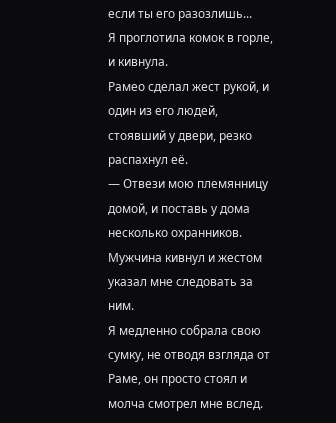если ты его разозлишь...
Я проглотила комок в горле, и кивнула.
Рамео сделал жест рукой, и один из его людей, стоявший у двери, резко распахнул её.
— Отвези мою племянницу домой, и поставь у дома несколько охранников.
Мужчина кивнул и жестом указал мне следовать за ним.
Я медленно собрала свою сумку, не отводя взгляда от Раме, он просто стоял и молча смотрел мне вслед.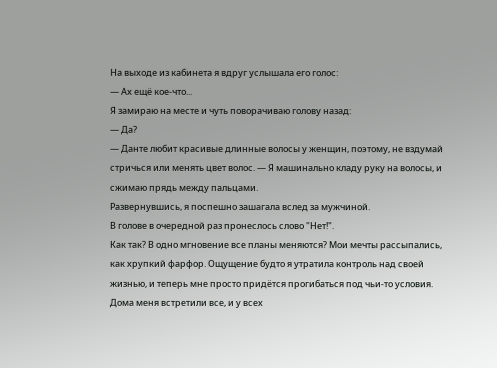На выходе из кабинета я вдруг услышала его голос:
— Ах ещё кое-что...
Я замираю на месте и чуть поворачиваю голову назад:
— Да?
— Данте любит красивые длинные волосы у женщин, поэтому, не вздумай стричься или менять цвет волос. — Я машинально кладу руку на волосы, и сжимаю прядь между пальцами.
Развернувшись, я поспешно зашагала вслед за мужчиной.
В голове в очередной раз пронеслось слово "Нет!".
Как так? В одно мгновение все планы меняются? Мои мечты рассыпались, как хрупкий фарфор. Ощущение будто я утратила контроль над своей жизнью, и теперь мне просто придётся прогибаться под чьи-то условия.
Дома меня встретили все, и у всех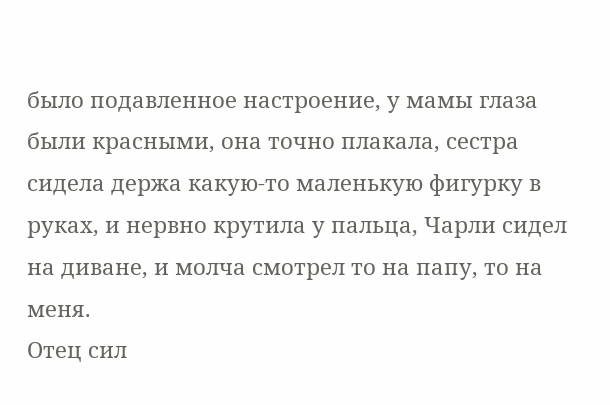было подавленное настроение, у мамы глаза были красными, она точно плакала, сестра сидела держа какую-то маленькую фигурку в руках, и нервно крутила у пальца, Чарли сидел на диване, и молча смотрел то на папу, то на меня.
Отец сил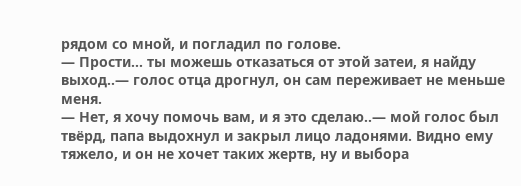рядом со мной, и погладил по голове.
— Прости... ты можешь отказаться от этой затеи, я найду выход..— голос отца дрогнул, он сам переживает не меньше меня.
— Нет, я хочу помочь вам, и я это сделаю..— мой голос был твёрд, папа выдохнул и закрыл лицо ладонями. Видно ему тяжело, и он не хочет таких жертв, ну и выбора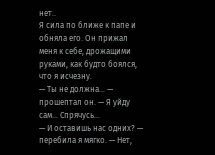нет..
Я сила по ближе к папе и обняла его. Он прижал меня к себе, дрожащими руками, как будто боялся, что я исчезну.
— Ты не должна... — прошептал он. — Я уйду сам... Спрячусь...
— И оставишь нас одних? — перебила я мягко. — Нет,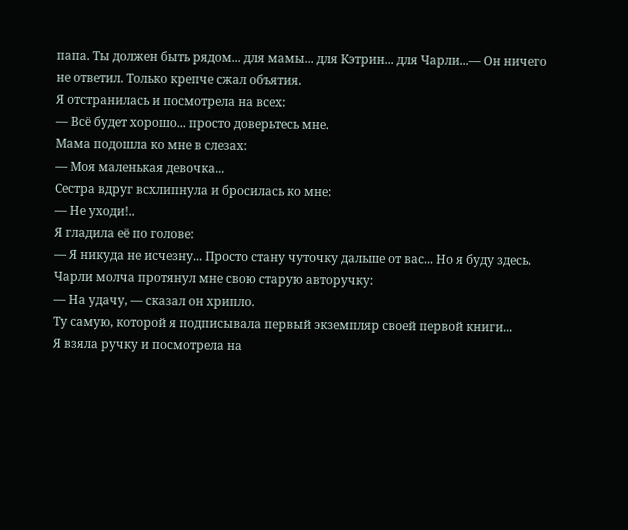папа. Ты должен быть рядом... для мамы... для Кэтрин... для Чарли...— Он ничего не ответил. Только крепче сжал объятия.
Я отстранилась и посмотрела на всех:
— Всё будет хорошо... просто доверьтесь мне.
Мама подошла ко мне в слезах:
— Моя маленькая девочка...
Сестра вдруг всхлипнула и бросилась ко мне:
— Не уходи!..
Я гладила её по голове:
— Я никуда не исчезну... Просто стану чуточку дальше от вас... Но я буду здесь.
Чарли молча протянул мне свою старую авторучку:
— На удачу, — сказал он хрипло.
Ту самую, которой я подписывала первый экземпляр своей первой книги...
Я взяла ручку и посмотрела на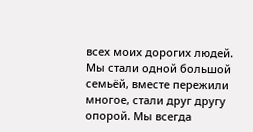всех моих дорогих людей. Мы стали одной большой семьёй, вместе пережили многое, стали друг другу опорой. Мы всегда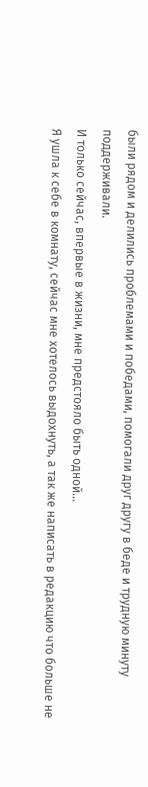были рядом и делились проблемами и победами, помогали друг другу в беде и трудную минуту поддерживали.
И только сейчас, впервые в жизни, мне предстояло быть одной...
Я ушла к себе в комнату, сейчас мне хотелось выдохнуть, а так же написать в редакцию что больше не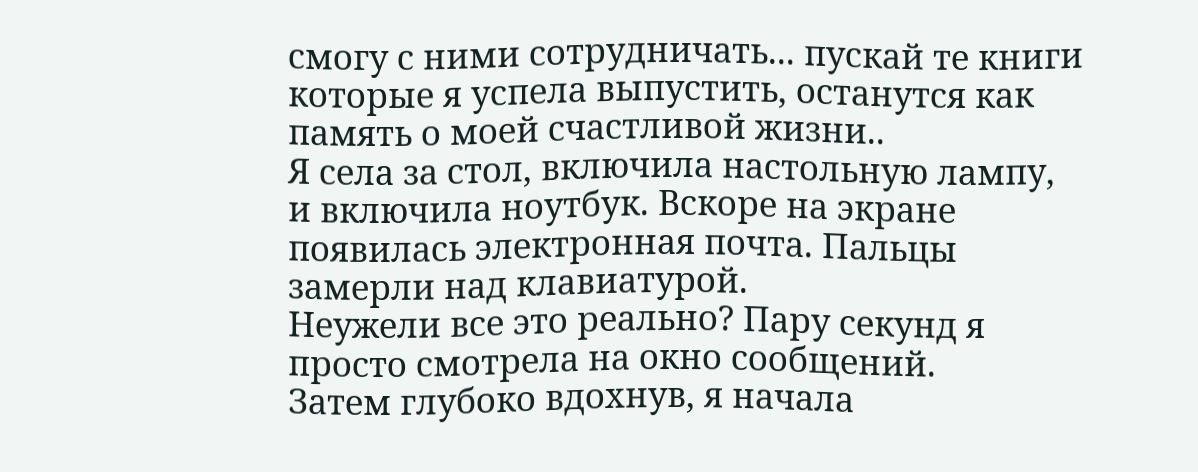смогу с ними сотрудничать... пускай те книги которые я успела выпустить, останутся как память о моей счастливой жизни..
Я села за стол, включила настольную лампу, и включила ноутбук. Вскоре на экране появилась электронная почта. Пальцы замерли над клавиатурой.
Неужели все это реально? Пару секунд я просто смотрела на окно сообщений.
Затем глубоко вдохнув, я начала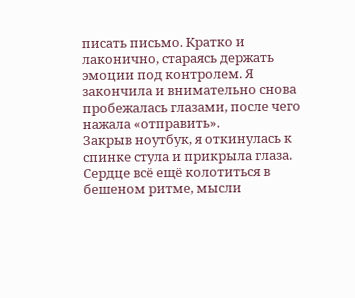писать письмо. Кратко и лаконично, стараясь держать эмоции под контролем. Я закончила и внимательно снова пробежалась глазами, после чего нажала «отправить».
Закрыв ноутбук, я откинулась к спинке стула и прикрыла глаза. Сердце всё ещё колотиться в бешеном ритме, мысли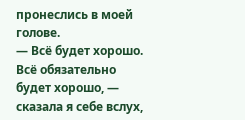пронеслись в моей голове.
— Всё будет хорошо. Всё обязательно будет хорошо, — сказала я себе вслух,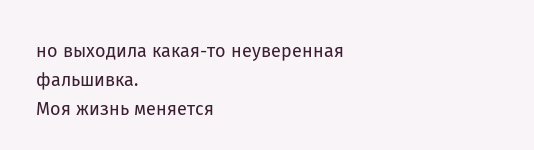но выходила какая-то неуверенная фальшивка.
Моя жизнь меняется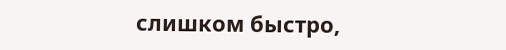слишком быстро,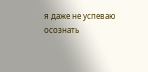я даже не успеваю осознать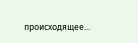происходящее...